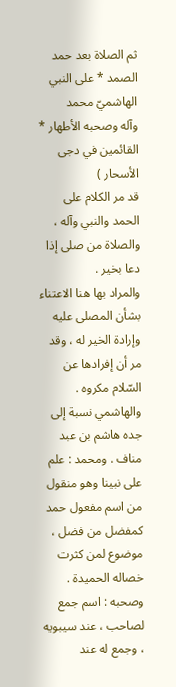ثم الصلاة بعد حمد الصمد * على النبي الهاشميّ محمد
وآله وصحبه الأطهار * القائمين في دجى الأسحار )
قد مر الكلام على الحمد والنبي وآله ، والصلاة من صلى إذا دعا بخير .
والمراد بها هنا الاعتناء بشأن المصلى عليه وإرادة الخير له ، وقد مر أن إفرادها عن السّلام مكروه .
والهاشمي نسبة إلى جده هاشم بن عبد مناف . ومحمد : علم على نبينا وهو منقول من اسم مفعول حمد كمفضل من فضل ، موضوع لمن كثرت خصاله الحميدة . وصحبه : اسم جمع لصاحب ، عند سيبويه ، وجمع له عند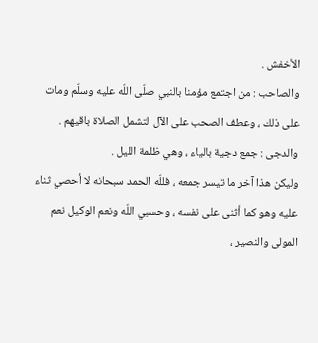الأخفش .
والصاحب : من اجتمع مؤمنا بالنبي صلّى اللّه عليه وسلّم ومات على ذلك ، وعطف الصحب على الآل لتشمل الصلاة باقيهم .
والدجى : جمع دجية بالياء ، وهي ظلمة الليل .
وليكن هذا آخر ما تيسر جمعه ، فللّه الحمد سبحانه لا أحصي ثناء عليه وهو كما أثنى على نفسه ، وحسبي اللّه ونعم الوكيل نعم المولى والنصير ،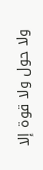ولا حول ولا قوة إلا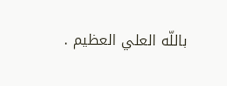باللّه العلي العظيم .